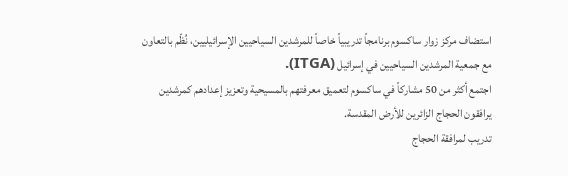استضاف مركز زوار ساكسوم برنامجاً تدريبياً خاصاً للمرشدين السياحيين الإسرائيليين، نُظّم بالتعاون مع جمعية المرشدين السياحيين في إسرائيل (ITGA).
اجتمع أكثر من 50 مشاركاً في ساكسوم لتعميق معرفتهم بالمسيحية وتعزيز إعدادهم كمرشدين يرافقون الحجاج الزائرين للأرض المقدسة.
تدريب لمرافقة الحجاج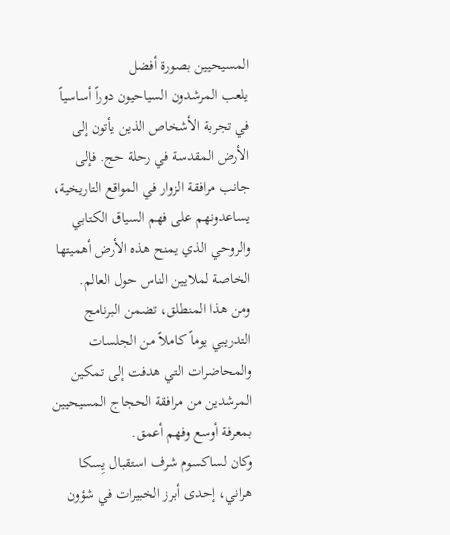المسيحيين بصورة أفضل
يلعب المرشدون السياحيون دوراً أساسياً في تجربة الأشخاص الذين يأتون إلى الأرض المقدسة في رحلة حج. فإلى جانب مرافقة الزوار في المواقع التاريخية، يساعدونهم على فهم السياق الكتابي والروحي الذي يمنح هذه الأرض أهميتها الخاصة لملايين الناس حول العالم.
ومن هذا المنطلق، تضمن البرنامج التدريبي يوماً كاملاً من الجلسات والمحاضرات التي هدفت إلى تمكين المرشدين من مرافقة الحجاج المسيحيين بمعرفة أوسع وفهم أعمق.
وكان لساكسوم شرف استقبال يِسكا هراني، إحدى أبرز الخبيرات في شؤون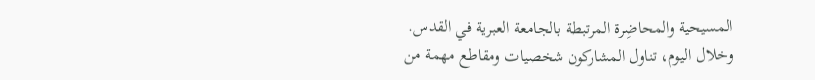المسيحية والمحاضِرة المرتبطة بالجامعة العبرية في القدس.
وخلال اليوم، تناول المشاركون شخصيات ومقاطع مهمة من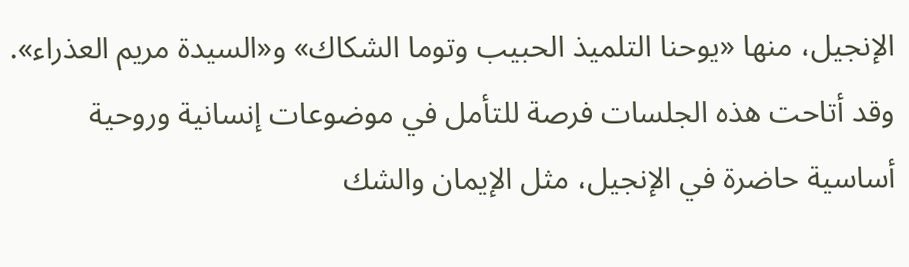الإنجيل، منها «يوحنا التلميذ الحبيب وتوما الشكاك» و«السيدة مريم العذراء». وقد أتاحت هذه الجلسات فرصة للتأمل في موضوعات إنسانية وروحية أساسية حاضرة في الإنجيل، مثل الإيمان والشك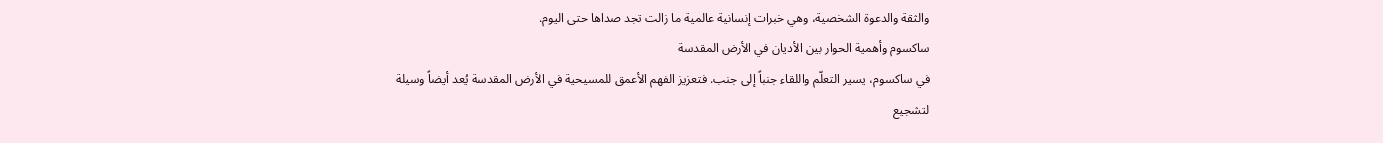والثقة والدعوة الشخصية، وهي خبرات إنسانية عالمية ما زالت تجد صداها حتى اليوم.
ساكسوم وأهمية الحوار بين الأديان في الأرض المقدسة
في ساكسوم، يسير التعلّم واللقاء جنباً إلى جنب. فتعزيز الفهم الأعمق للمسيحية في الأرض المقدسة يُعد أيضاً وسيلة لتشجيع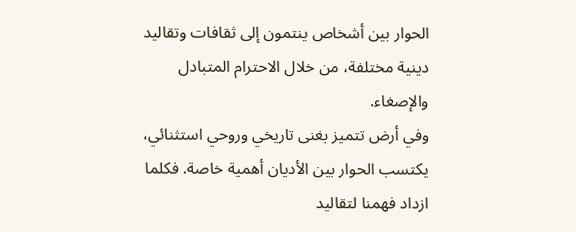الحوار بين أشخاص ينتمون إلى ثقافات وتقاليد دينية مختلفة، من خلال الاحترام المتبادل والإصغاء.
وفي أرض تتميز بغنى تاريخي وروحي استثنائي، يكتسب الحوار بين الأديان أهمية خاصة. فكلما ازداد فهمنا لتقاليد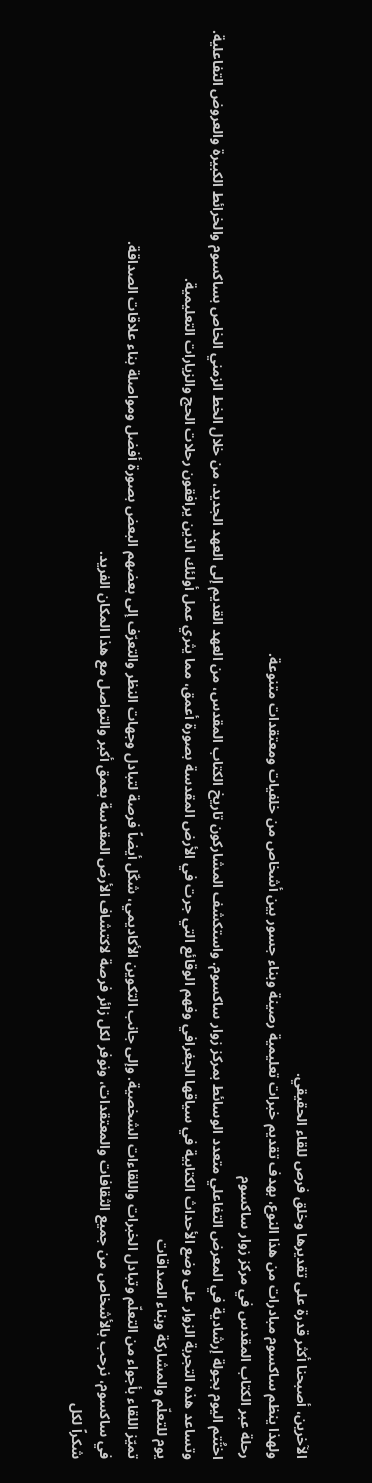الآخرين، أصبحنا أكثر قدرة على تقديرها وخلق فرص للقاء الحقيقي.
ولهذا ينظم ساكسوم مبادرات من هذا النوع، بهدف تقديم خبرات تعليمية رصينة وبناء جسور بين أشخاص من خلفيات ومعتقدات متنوعة.
رحلة عبر الكتاب المقدس في مركز زوار ساكسوم
اختُتم اليوم بجولة إرشادية في المعرض التفاعلي متعدد الوسائط بمركز زوار ساكسوم. واستكشف المشاركون تاريخ الكتاب المقدس، من العهد القديم إلى العهد الجديد، من خلال الخط الزمني الخاص بساكسوم والخرائط الكبيرة والعروض التفاعلية.
وتساعد هذه التجربة الزوار على وضع الأحداث الكتابية في سياقها الجغرافي وفهم الوقائع التي جرت في الأرض المقدسة بصورة أعمق، مما يثري عمل أولئك الذين يرافقون رحلات الحج والزيارات التعليمية.
يوم للتعلّم والمشاركة وبناء الصداقات
تميّز اللقاء بأجواء من التعلّم وتبادل الخبرات واللقاءات الشخصية. وإلى جانب التكوين الأكاديمي، شكّل أيضاً فرصة لتبادل وجهات النظر والتعرّف إلى بعضهم البعض بصورة أفضل ومواصلة بناء علاقات الصداقة.
في ساكسوم، نرحب بالأشخاص من جميع الثقافات والمعتقدات، ونوفر لكل زائر فرصة لاكتشاف الأرض المقدسة بعمق أكبر والتواصل مع هذا المكان الفريد.
شكراً لكل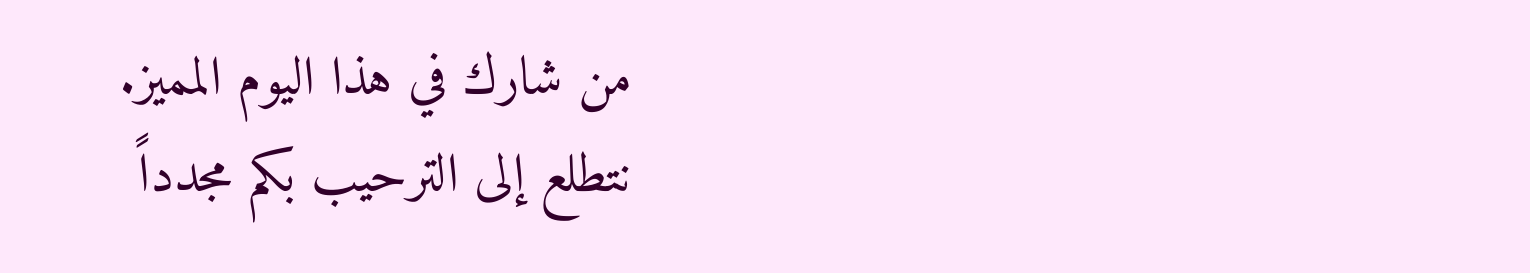من شارك في هذا اليوم المميز.
نتطلع إلى الترحيب بكم مجدداً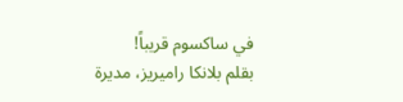في ساكسوم قريباً!
بقلم بلانكا راميريز، مديرة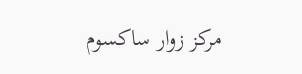مركز زوار ساكسوم